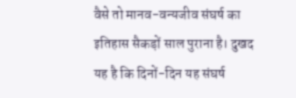वैसे तो मानव-वन्यजीव संघर्ष का इतिहास सैकड़ों साल पुराना है। दुखद यह है कि दिनों-दिन यह संघर्ष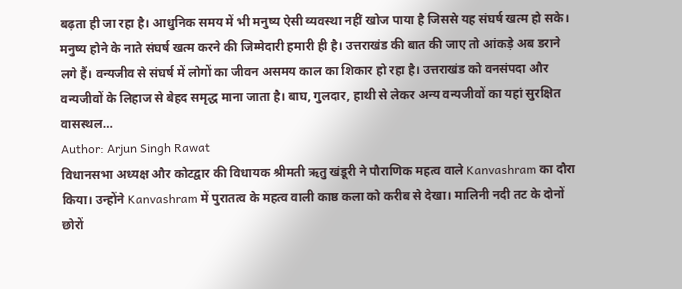बढ़ता ही जा रहा है। आधुनिक समय में भी मनुष्य ऐसी व्यवस्था नहीं खोज पाया है जिससे यह संघर्ष खत्म हो सके। मनुष्य होने के नाते संघर्ष खत्म करने की जिम्मेदारी हमारी ही है। उत्तराखंड की बात की जाए तो आंकड़े अब डराने लगे हैं। वन्यजीव से संघर्ष में लोगों का जीवन असमय काल का शिकार हो रहा है। उत्तराखंड को वनसंपदा और वन्यजीवों के लिहाज से बेहद समृद्ध माना जाता है। बाघ, गुलदार, हाथी से लेकर अन्य वन्यजीवों का यहां सुरक्षित वासस्थल…
Author: Arjun Singh Rawat
विधानसभा अध्यक्ष और कोटद्वार की विधायक श्रीमती ऋतु खंडूरी ने पौराणिक महत्व वाले Kanvashram का दौरा किया। उन्होंने Kanvashram में पुरातत्व के महत्व वाली काष्ठ कला को करीब से देखा। मालिनी नदी तट के दोनों छोरों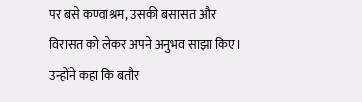पर बसे कण्वाश्रम, उसकी बसासत और विरासत को लेकर अपने अनुभव साझा किए। उन्होंने कहा कि बतौर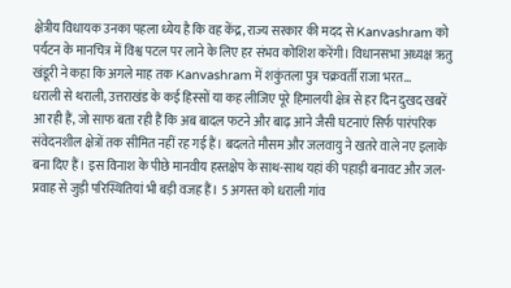क्षेत्रीय विधायक उनका पहला ध्येय है कि वह केंद्र, राज्य सरकार की मदद से Kanvashram को पर्यटन के मानचित्र में विश्व पटल पर लाने के लिए हर संभव कोशिश करेंगी। विधानसभा अध्यक्ष ऋतु खंडूरी ने कहा कि अगले माह तक Kanvashram में शकुंतला पुत्र चक्रवर्ती राजा भरत…
धराली से थराली, उत्तराखंड के कई हिस्सों या कह लीजिए पूरे हिमालयी क्षेत्र से हर दिन दुखद खबरें आ रही हैं, जो साफ बता रही हैं कि अब बादल फटने और बाढ़ आने जैसी घटनाएं सिर्फ पारंपरिक संवेदनशील क्षेत्रों तक सीमित नहीं रह गई हैं। बदलते मौसम और जलवायु ने खतरे वाले नए इलाके बना दिए हैं। इस विनाश के पीछे मानवीय हस्तक्षेप के साथ-साथ यहां की पहाड़ी बनावट और जल-प्रवाह से जुड़ी परिस्थितियां भी बड़ी वजह हैं। 5 अगस्त को धराली गांव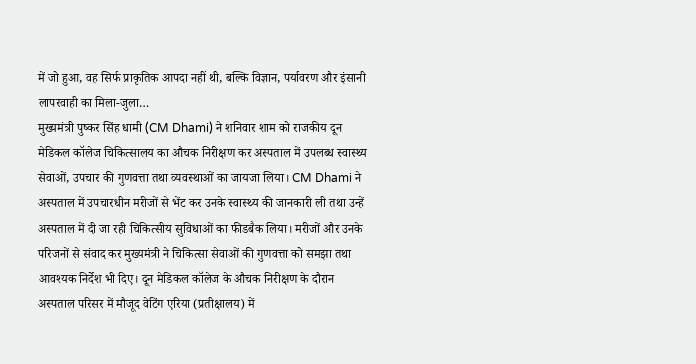में जो हुआ, वह सिर्फ प्राकृतिक आपदा नहीं थी, बल्कि विज्ञान, पर्यावरण और इंसानी लापरवाही का मिला-जुला…
मुख्यमंत्री पुष्कर सिंह धामी (CM Dhami) ने शनिवार शाम को राजकीय दून मेडिकल कॉलेज चिकित्सालय का औचक निरीक्षण कर अस्पताल में उपलब्ध स्वास्थ्य सेवाओं, उपचार की गुणवत्ता तथा व्यवस्थाओं का जायजा लिया। CM Dhami ने अस्पताल में उपचारधीन मरीजों से भेंट कर उनके स्वास्थ्य की जानकारी ली तथा उन्हें अस्पताल में दी जा रही चिकित्सीय सुविधाओं का फीडबैक लिया। मरीजों और उनके परिजनों से संवाद कर मुख्यमंत्री ने चिकित्सा सेवाओं की गुणवत्ता को समझा तथा आवश्यक निर्देश भी दिए। दून मेडिकल कॉलेज के औचक निरीक्षण के दौरान अस्पताल परिसर में मौजूद वेटिंग एरिया (प्रतीक्षालय) में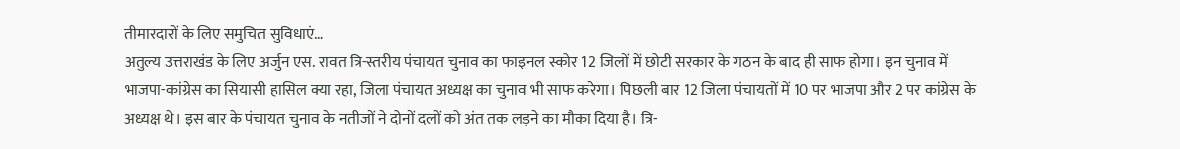तीमारदारों के लिए समुचित सुविधाएं…
अतुल्य उत्तराखंड के लिए अर्जुन एस. रावत त्रि-स्तरीय पंचायत चुनाव का फाइनल स्कोर 12 जिलों में छोटी सरकार के गठन के बाद ही साफ होगा। इन चुनाव में भाजपा-कांग्रेस का सियासी हासिल क्या रहा, जिला पंचायत अध्यक्ष का चुनाव भी साफ करेगा। पिछली बार 12 जिला पंचायतों में 10 पर भाजपा और 2 पर कांग्रेस के अध्यक्ष थे। इस बार के पंचायत चुनाव के नतीजों ने दोनों दलों को अंत तक लड़ने का मौका दिया है। त्रि-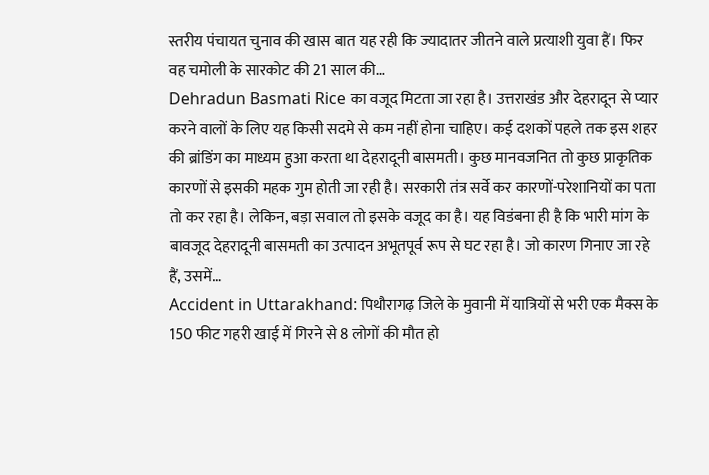स्तरीय पंचायत चुनाव की खास बात यह रही कि ज्यादातर जीतने वाले प्रत्याशी युवा हैं। फिर वह चमोली के सारकोट की 21 साल की…
Dehradun Basmati Rice का वजूद मिटता जा रहा है। उत्तराखंड और देहरादून से प्यार करने वालों के लिए यह किसी सदमे से कम नहीं होना चाहिए। कई दशकों पहले तक इस शहर की ब्रांडिंग का माध्यम हुआ करता था देहरादूनी बासमती। कुछ मानवजनित तो कुछ प्राकृतिक कारणों से इसकी महक गुम होती जा रही है। सरकारी तंत्र सर्वे कर कारणों-परेशानियों का पता तो कर रहा है। लेकिन, बड़ा सवाल तो इसके वजूद का है। यह विडंबना ही है कि भारी मांग के बावजूद देहरादूनी बासमती का उत्पादन अभूतपूर्व रूप से घट रहा है। जो कारण गिनाए जा रहे हैं, उसमें…
Accident in Uttarakhand: पिथौरागढ़ जिले के मुवानी में यात्रियों से भरी एक मैक्स के 150 फीट गहरी खाई में गिरने से 8 लोगों की मौत हो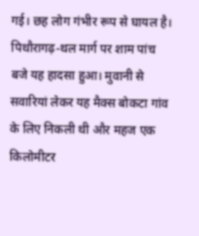गई। छह लोग गंभीर रूप से घायल है। पिथौरागढ़-थल मार्ग पर शाम पांच बजे यह हादसा हुआ। मुवानी से सवारियां लेकर यह मैक्स बोकटा गांव के लिए निकली थी और महज एक किलोमीटर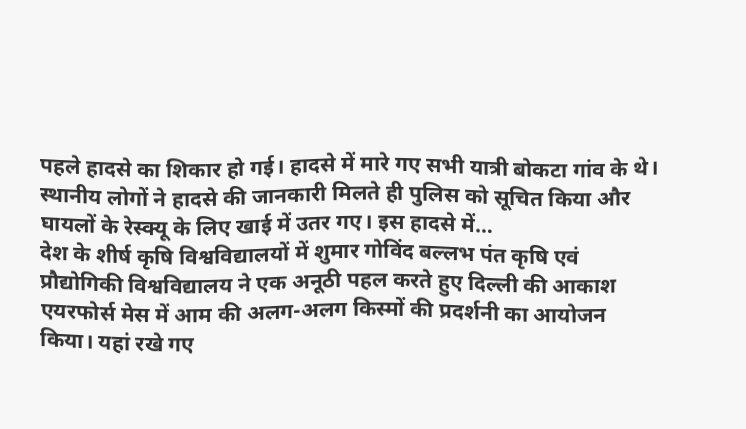पहले हादसे का शिकार हो गई। हादसे में मारे गए सभी यात्री बोकटा गांव के थे। स्थानीय लोगों ने हादसे की जानकारी मिलते ही पुलिस को सूचित किया और घायलों के रेस्क्यू के लिए खाई में उतर गए। इस हादसे में…
देश के शीर्ष कृषि विश्वविद्यालयों में शुमार गोविंद बल्लभ पंत कृषि एवं प्रौद्योगिकी विश्वविद्यालय ने एक अनूठी पहल करते हुए दिल्ली की आकाश एयरफोर्स मेस में आम की अलग-अलग किस्मों की प्रदर्शनी का आयोजन किया। यहां रखे गए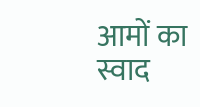आमों का स्वाद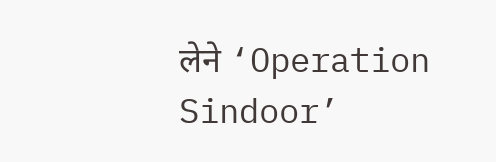लेने ‘Operation Sindoor’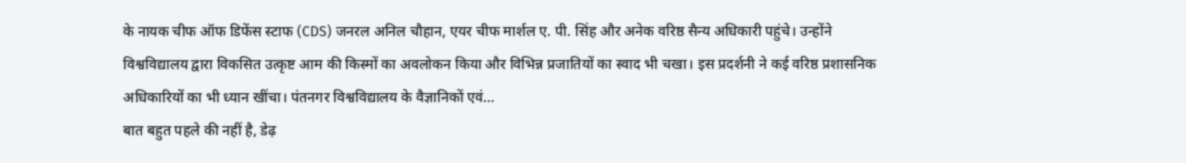के नायक चीफ ऑफ डिफेंस स्टाफ (CDS) जनरल अनिल चौहान, एयर चीफ मार्शल ए. पी. सिंह और अनेक वरिष्ठ सैन्य अधिकारी पहुंचे। उन्होंने विश्वविद्यालय द्वारा विकसित उत्कृष्ट आम की किस्मों का अवलोकन किया और विभिन्न प्रजातियों का स्वाद भी चखा। इस प्रदर्शनी ने कई वरिष्ठ प्रशासनिक अधिकारियों का भी ध्यान खींचा। पंतनगर विश्वविद्यालय के वैज्ञानिकों एवं…
बात बहुत पहले की नहीं है, डेढ़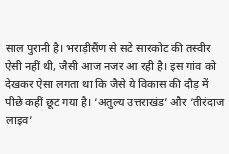साल पुरानी है। भराड़ीसैंण से सटे सारकोट की तस्वीर ऐसी नहीं थी, जैसी आज नजर आ रही है। इस गांव को देखकर ऐसा लगता था कि जैसे ये विकास की दौड़ में पीछे कहीं छूट गया है। ‘अतुल्य उत्तराखंड’ और ‘तीरंदाज लाइव’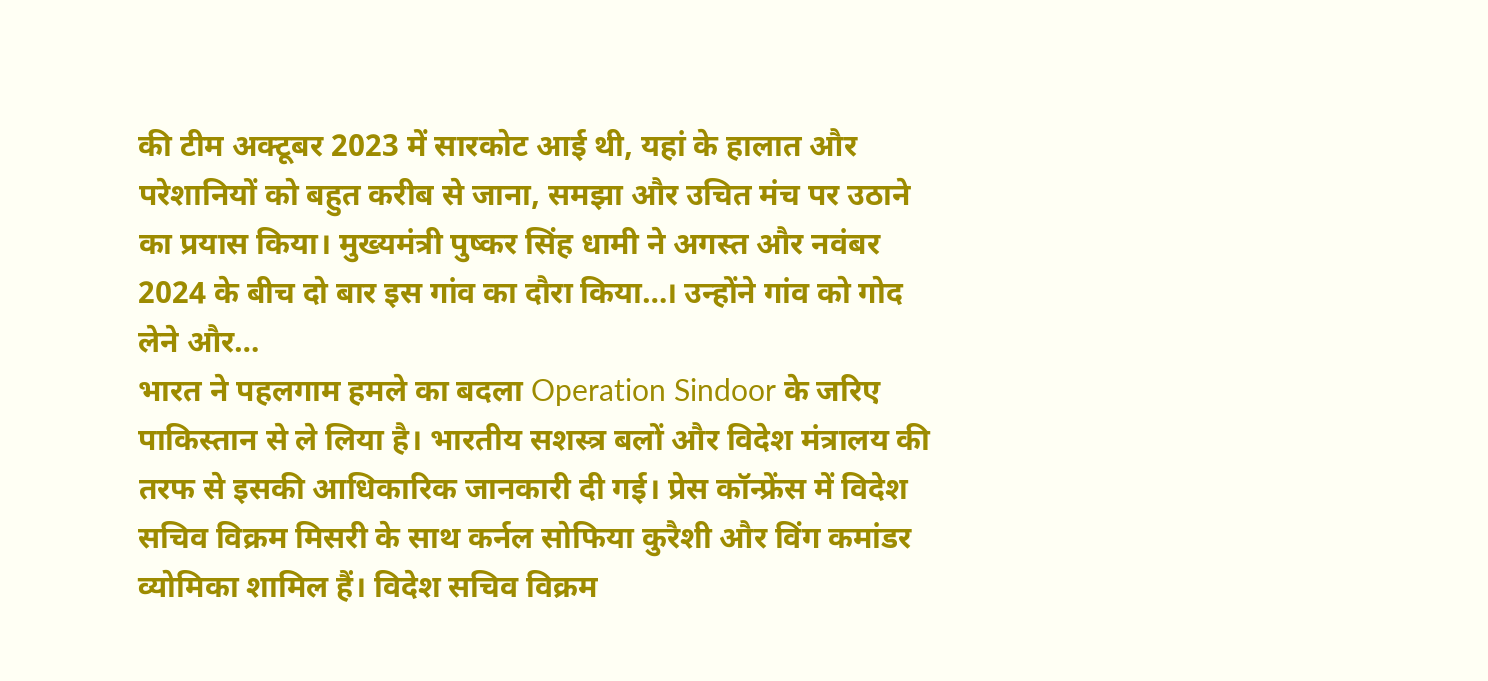की टीम अक्टूबर 2023 में सारकोट आई थी, यहां के हालात और परेशानियों को बहुत करीब से जाना, समझा और उचित मंच पर उठाने का प्रयास किया। मुख्यमंत्री पुष्कर सिंह धामी ने अगस्त और नवंबर 2024 के बीच दो बार इस गांव का दौरा किया…। उन्होंने गांव को गोद लेने और…
भारत ने पहलगाम हमले का बदला Operation Sindoor के जरिए पाकिस्तान से ले लिया है। भारतीय सशस्त्र बलों और विदेश मंत्रालय की तरफ से इसकी आधिकारिक जानकारी दी गई। प्रेस कॉन्फ्रेंस में विदेश सचिव विक्रम मिसरी के साथ कर्नल सोफिया कुरैशी और विंग कमांडर व्योमिका शामिल हैं। विदेश सचिव विक्रम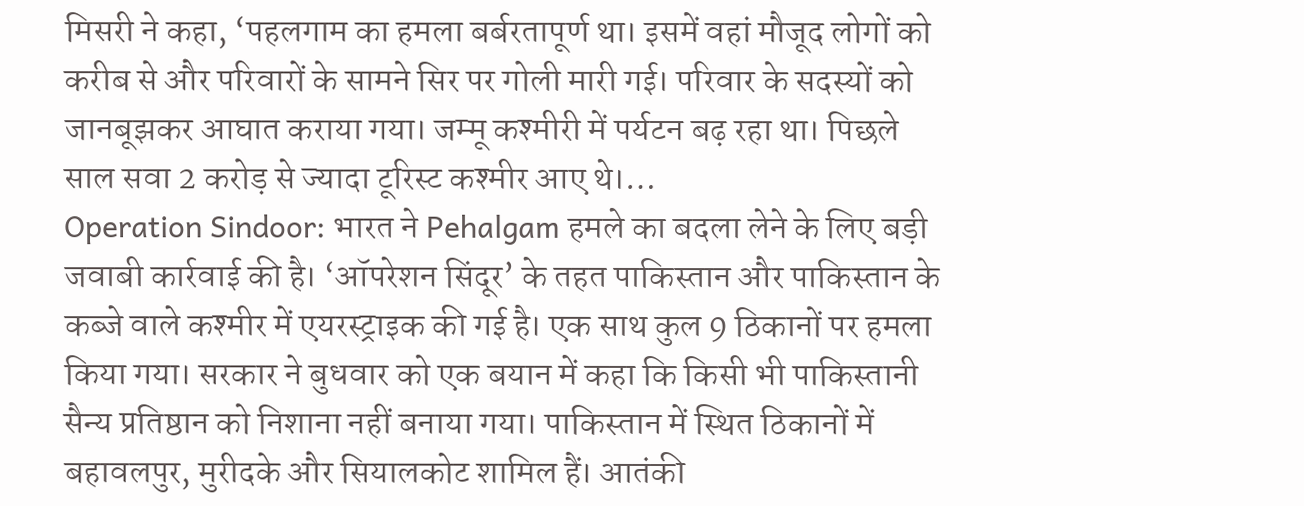मिसरी ने कहा, ‘पहलगाम का हमला बर्बरतापूर्ण था। इसमें वहां मौजूद लोगों को करीब से और परिवारों के सामने सिर पर गोली मारी गई। परिवार के सदस्यों को जानबूझकर आघात कराया गया। जम्मू कश्मीरी में पर्यटन बढ़ रहा था। पिछले साल सवा 2 करोड़ से ज्यादा टूरिस्ट कश्मीर आए थे।…
Operation Sindoor: भारत ने Pehalgam हमले का बदला लेने के लिए बड़ी जवाबी कार्रवाई की है। ‘ऑपरेशन सिंदूर’ के तहत पाकिस्तान और पाकिस्तान के कब्जे वाले कश्मीर में एयरस्ट्राइक की गई है। एक साथ कुल 9 ठिकानों पर हमला किया गया। सरकार ने बुधवार को एक बयान में कहा कि किसी भी पाकिस्तानी सैन्य प्रतिष्ठान को निशाना नहीं बनाया गया। पाकिस्तान में स्थित ठिकानों में बहावलपुर, मुरीदके और सियालकोट शामिल हैं। आतंकी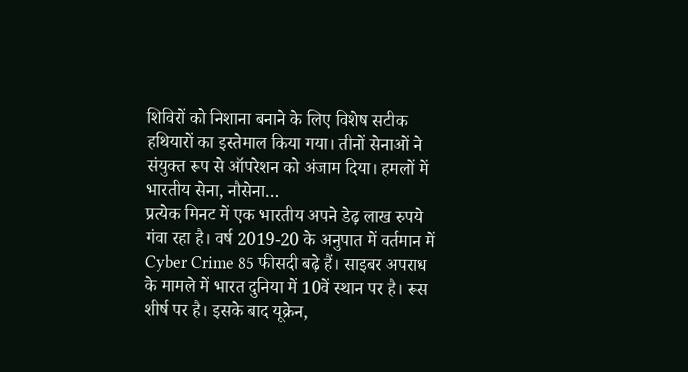शिविरों को निशाना बनाने के लिए विशेष सटीक हथियारों का इस्तेमाल किया गया। तीनों सेनाओं ने संयुक्त रूप से ऑपरेशन को अंजाम दिया। हमलों में भारतीय सेना, नौसेना…
प्रत्येक मिनट में एक भारतीय अपने डेढ़ लाख रुपये गंवा रहा है। वर्ष 2019-20 के अनुपात में वर्तमान में Cyber Crime 85 फीसदी बढ़े हैं। साइबर अपराध के मामले में भारत दुनिया में 10वें स्थान पर है। रूस शीर्ष पर है। इसके बाद यूक्रेन,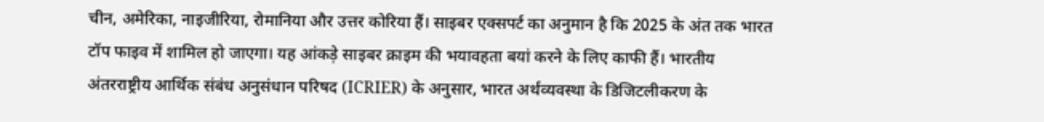चीन, अमेरिका, नाइजीरिया, रोमानिया और उत्तर कोरिया हैं। साइबर एक्सपर्ट का अनुमान है कि 2025 के अंत तक भारत टॉप फाइव में शामिल हो जाएगा। यह आंकड़े साइबर क्राइम की भयावहता बयां करने के लिए काफी हैं। भारतीय अंतरराष्ट्रीय आर्थिक संबंध अनुसंधान परिषद (ICRIER) के अनुसार, भारत अर्थव्यवस्था के डिजिटलीकरण के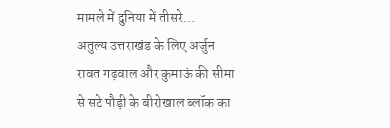मामले में दुनिया में तीसरे…
अतुल्य उत्तराखंड के लिए अर्जुन रावत गढ़वाल और कुमाऊं की सीमा से सटे पौड़ी के बीरोखाल ब्लॉक का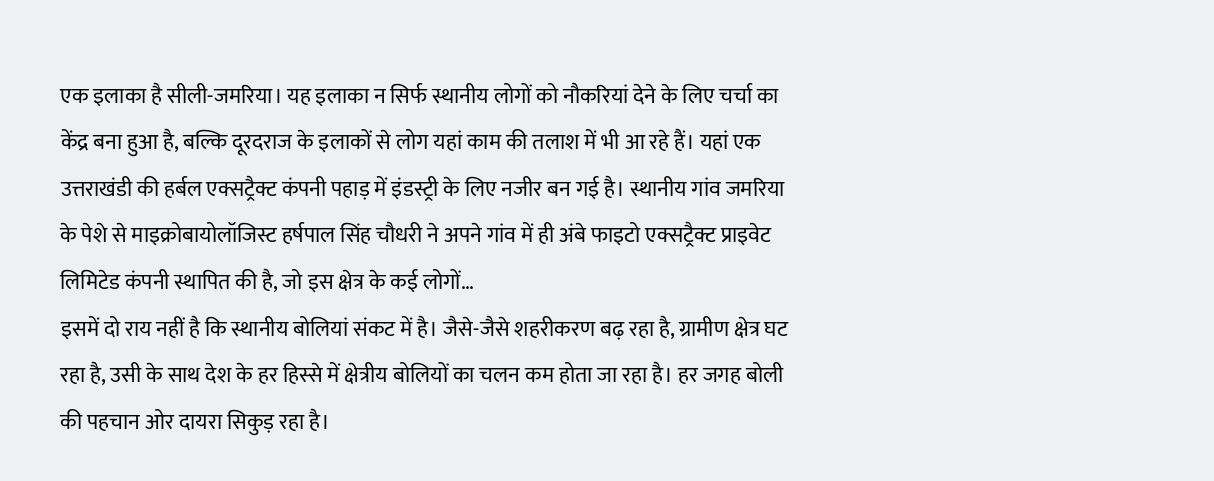एक इलाका है सीली-जमरिया। यह इलाका न सिर्फ स्थानीय लोगों को नौकरियां देने के लिए चर्चा का केंद्र बना हुआ है, बल्कि दूरदराज के इलाकों से लोग यहां काम की तलाश में भी आ रहे हैं। यहां एक उत्तराखंडी की हर्बल एक्सट्रैक्ट कंपनी पहाड़ में इंडस्ट्री के लिए नजीर बन गई है। स्थानीय गांव जमरिया के पेशे से माइक्रोबायोलॉजिस्ट हर्षपाल सिंह चौधरी ने अपने गांव में ही अंबे फाइटो एक्सट्रैक्ट प्राइवेट लिमिटेड कंपनी स्थापित की है, जो इस क्षेत्र के कई लोगों…
इसमें दो राय नहीं है कि स्थानीय बोलियां संकट में है। जैसे-जैसे शहरीकरण बढ़ रहा है, ग्रामीण क्षेत्र घट रहा है, उसी के साथ देश के हर हिस्से में क्षेत्रीय बोलियों का चलन कम होता जा रहा है। हर जगह बोली की पहचान ओर दायरा सिकुड़ रहा है।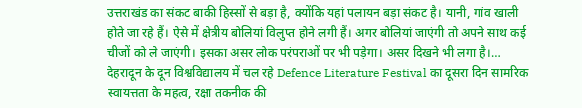उत्तराखंड का संकट बाकी हिस्सों से बड़ा है, क्योंकि यहां पलायन बड़ा संकट है। यानी, गांव खाली होते जा रहे हैं। ऐसे में क्षेत्रीय बोलियां विलुप्त होने लगी हैं। अगर बोलियां जाएंगी तो अपने साथ कई चीजों को ले जाएंगी। इसका असर लोक परंपराओं पर भी पड़ेगा। असर दिखने भी लगा है।…
देहरादून के दून विश्वविद्यालय में चल रहे Defence Literature Festival का दूसरा दिन सामरिक स्वायत्तता के महत्व, रक्षा तकनीक की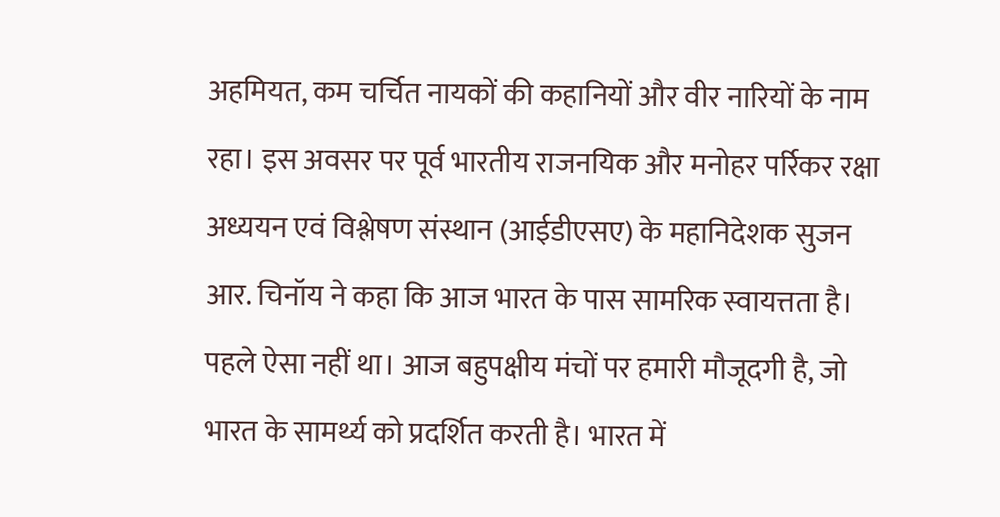अहमियत, कम चर्चित नायकों की कहानियों और वीर नारियों के नाम रहा। इस अवसर पर पूर्व भारतीय राजनयिक और मनोहर पर्रिकर रक्षा अध्ययन एवं विश्लेषण संस्थान (आईडीएसए) के महानिदेशक सुजन आर. चिनॉय ने कहा कि आज भारत के पास सामरिक स्वायत्तता है। पहले ऐसा नहीं था। आज बहुपक्षीय मंचों पर हमारी मौजूदगी है, जो भारत के सामर्थ्य को प्रदर्शित करती है। भारत में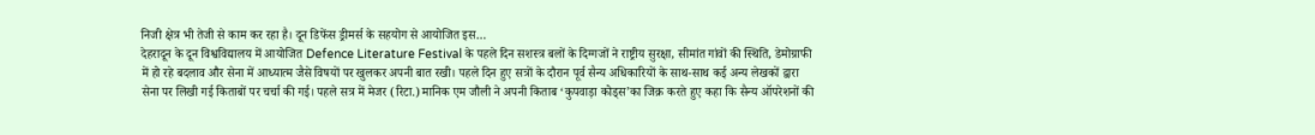निजी क्षेत्र भी तेजी से काम कर रहा है। दून डिफेंस ड्रीमर्स के सहयोग से आयोजित इस…
देहरादून के दून विश्वविद्यालय में आयोजित Defence Literature Festival के पहले दिन सशस्त्र बलों के दिग्गजों ने राष्ट्रीय सुरक्षा, सीमांत गांवों की स्थिति, डेमोग्राफी में हो रहे बदलाव और सेना में आध्यात्म जैसे विषयों पर खुलकर अपनी बात रखी। पहले दिन हुए सत्रों के दौरान पूर्व सैन्य अधिकारियों के साथ-साथ कई अन्य लेखकों द्वारा सेना पर लिखी गई किताबों पर चर्चा की गई। पहले सत्र में मेजर (रिटा.) मानिक एम जौली ने अपनी किताब ‘कुपवाड़ा कोड्स’का जिक्र करते हुए कहा कि सैन्य ऑपरेशनों की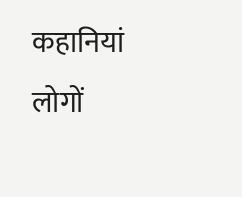कहानियां लोगों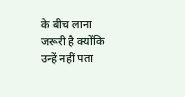के बीच लाना जरूरी है क्योंकि उन्हें नहीं पता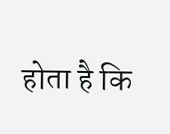होता है कि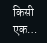किसी एक…